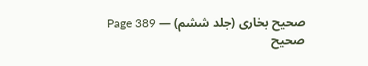صحیح بخاری (جلد ششم) — Page 389
صحيح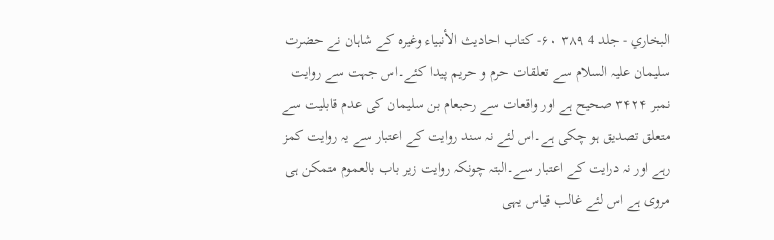البخاري - جلد 4 ۳۸۹ ۶۰- کتاب احاديث الأنبياء وغیرہ کے شاہان نے حضرت سلیمان علیہ السلام سے تعلقات حرم و حریم پیدا کئے۔اس جہت سے روایت نمبر ۳۴۲۴ صحیح ہے اور واقعات سے رحبعام بن سلیمان کی عدم قابلیت سے متعلق تصدیق ہو چکی ہے۔اس لئے نہ سند روایت کے اعتبار سے یہ روایت کمز رہے اور نہ درایت کے اعتبار سے۔البتہ چونکہ روایت زیر باب بالعموم متمکن ہی مروی ہے اس لئے غالب قیاس یہی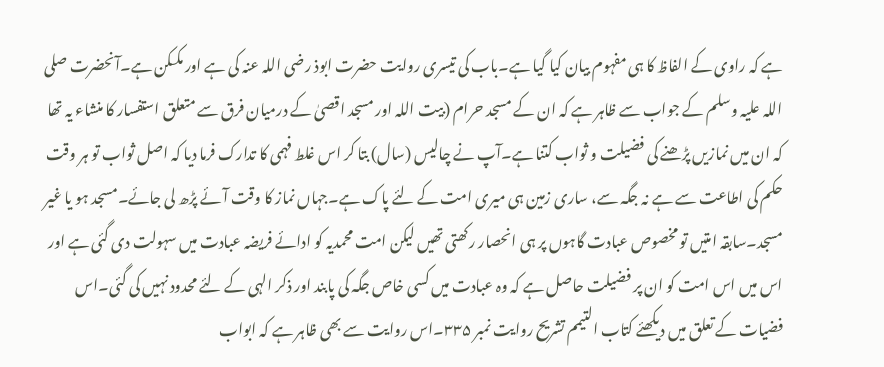ہے کہ راوی کے الفاظ کا ہی مفہوم بیان کیا گیا ہے۔باب کی تیسری روایت حضرت ابوذ رضی اللہ عنہ کی ہے اور مککن ہے۔آنحضرت صلی اللہ علیہ وسلم کے جواب سے ظاہر ہے کہ ان کے مسجد حرام (بیت اللہ اور مسجد اقصیٰ کے درمیان فرق سے متعلق استفسار کا منشاء یہ تھا کہ ان میں نمازیں پڑھنے کی فضیلت و ثواب کتنا ہے۔آپ نے چالیس (سال) بتا کر اس غلط فہمی کا تدارک فرما دیا کہ اصل ثواب تو ہر وقت حکم کی اطاعت سے ہے نہ جگہ سے، ساری زمین ہی میری امت کے لئے پاک ہے۔جہاں نماز کا وقت آئے پڑھ لی جائے۔مسجد ہو یا غیر مسجد۔سابقہ امتیں تو مخصوص عبادت گاہوں پر ہی انحصار رکھتی تھیں لیکن امت محمدیہ کو ادائے فریضہ عبادت میں سہولت دی گئی ہے اور اس میں اس امت کو ان پر فضیلت حاصل ہے کہ وہ عبادت میں کسی خاص جگہ کی پابند اور ذکر الہی کے لئے محدود نہیں کی گئی۔اس فضیات کے تعلق میں دیکھئے کتاب التیمم تشریح روایت نمبر ۳۳۵۔اس روایت سے بھی ظاہر ہے کہ ابواب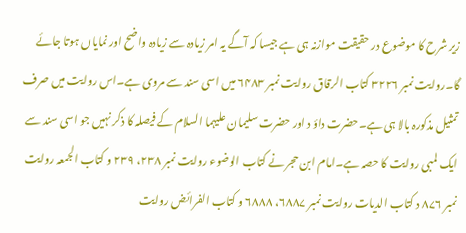زیر شرح کا موضوع در حقیقت موازنہ ہی ہے جیسا کہ آگے یہ امر زیادہ سے زیادہ واضح اور نمایاں ہوتا جائے گا۔روایت نمبر ۳۲۲۶ کتاب الرقاق روایت نمبر ۶۴۸۳ میں اسی سند سے مروی ہے۔اس روایت میں صرف تمثیل مذکورہ بالا ہی ہے۔حضرت داؤ د اور حضرت سلیمان علیہما السلام کے فیصلہ کا ذکر نہیں جو اسی سند سے ایک لمبی روایت کا حصہ ہے۔امام ابن حجر نے کتاب الوضوء روایت نمبر ۲۳۸، ۲۳۹ و کتاب الجمعہ روایت نمبر ۸۷۶ د کتاب الدیات روایت نمبر ۶۸۸۷، ۶۸۸۸ و کتاب الفرائض روایت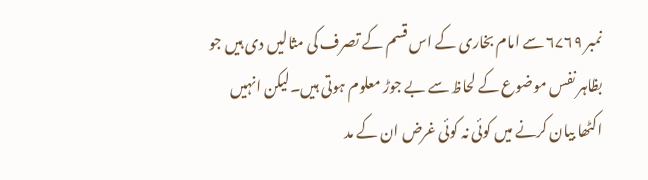نمبر ۶۷۶۹ سے امام بخاری کے اس قسم کے تصرف کی مثالیں دی ہیں جو بظاہر نفس موضوع کے لحاظ سے بے جوڑ معلوم ہوتی ہیں۔لیکن انہیں اکٹھا بیان کرنے میں کوئی نہ کوئی غرض ان کے مد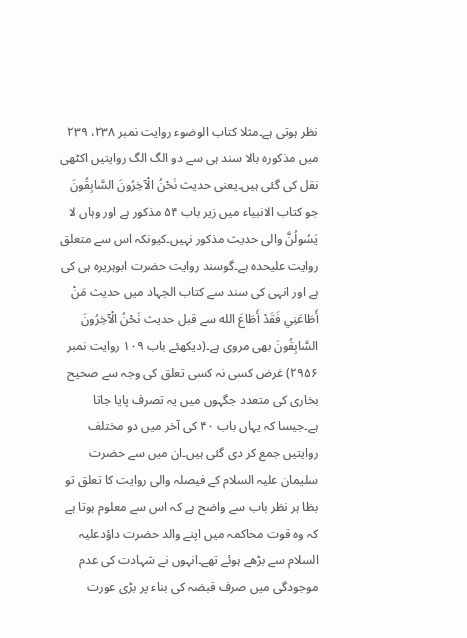نظر ہوتی ہے۔مثلا کتاب الوضوء روایت نمبر ۲۳۸، ۲۳۹ میں مذکورہ بالا سند ہی سے دو الگ الگ روایتیں اکٹھی نقل کی گئی ہیں۔یعنی حديث نَحْنُ الْآخِرُونَ السَّابِقُونَ جو کتاب الانبیاء میں زیر باب ۵۴ مذکور ہے اور وہاں لا يَسُولُنَّ والی حدیث مذکور نہیں۔کیونکہ اس سے متعلق روایت علیحدہ ہے۔گوسند روایت حضرت ابوہریرہ ہی کی ہے اور انہی کی سند سے کتاب الجہاد میں حدیث مَنْ أَطَاعَنِي فَقَدْ أَطَاعَ الله سے قبل حديث نَحْنُ الْآخِرُونَ السَّابِقُونَ بھی مروی ہے۔(دیکھئے باب ۱۰۹ روایت نمبر ۲۹۵۶) غرض کسی نہ کسی تعلق کی وجہ سے صحیح بخاری کی متعدد جگہوں میں یہ تصرف پایا جاتا ہے۔جیسا کہ یہاں باب ۴۰ کی آخر میں دو مختلف روایتیں جمع کر دی گئی ہیں۔ان میں سے حضرت سلیمان علیہ السلام کے فیصلہ والی روایت کا تعلق تو بظا ہر نظر باب سے واضح ہے کہ اس سے معلوم ہوتا ہے کہ وہ قوت محاکمہ میں اپنے والد حضرت داؤدعلیہ السلام سے بڑھے ہوئے تھے۔انہوں نے شہادت کی عدم موجودگی میں صرف قبضہ کی بناء پر بڑی عورت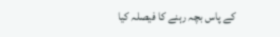کے پاس بچہ رہنے کا فیصلہ کیا